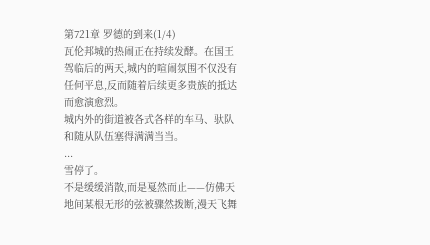第721章 罗德的到来(1/4)
瓦伦邦城的热闹正在持续发酵。在国王驾临后的两天,城内的喧闹氛围不仅没有任何平息,反而随着后续更多贵族的抵达而愈演愈烈。
城内外的街道被各式各样的车马、驮队和随从队伍塞得满满当当。
...
雪停了。
不是缓缓消散,而是戛然而止——仿佛天地间某根无形的弦被骤然拨断,漫天飞舞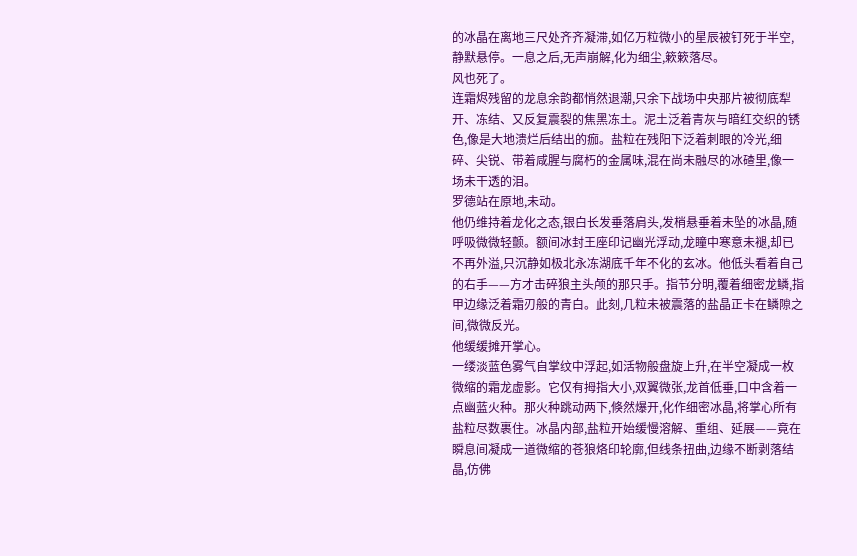的冰晶在离地三尺处齐齐凝滞,如亿万粒微小的星辰被钉死于半空,静默悬停。一息之后,无声崩解,化为细尘,簌簌落尽。
风也死了。
连霜烬残留的龙息余韵都悄然退潮,只余下战场中央那片被彻底犁开、冻结、又反复震裂的焦黑冻土。泥土泛着青灰与暗红交织的锈色,像是大地溃烂后结出的痂。盐粒在残阳下泛着刺眼的冷光,细碎、尖锐、带着咸腥与腐朽的金属味,混在尚未融尽的冰碴里,像一场未干透的泪。
罗德站在原地,未动。
他仍维持着龙化之态,银白长发垂落肩头,发梢悬垂着未坠的冰晶,随呼吸微微轻颤。额间冰封王座印记幽光浮动,龙瞳中寒意未褪,却已不再外溢,只沉静如极北永冻湖底千年不化的玄冰。他低头看着自己的右手——方才击碎狼主头颅的那只手。指节分明,覆着细密龙鳞,指甲边缘泛着霜刃般的青白。此刻,几粒未被震落的盐晶正卡在鳞隙之间,微微反光。
他缓缓摊开掌心。
一缕淡蓝色雾气自掌纹中浮起,如活物般盘旋上升,在半空凝成一枚微缩的霜龙虚影。它仅有拇指大小,双翼微张,龙首低垂,口中含着一点幽蓝火种。那火种跳动两下,倏然爆开,化作细密冰晶,将掌心所有盐粒尽数裹住。冰晶内部,盐粒开始缓慢溶解、重组、延展——竟在瞬息间凝成一道微缩的苍狼烙印轮廓,但线条扭曲,边缘不断剥落结晶,仿佛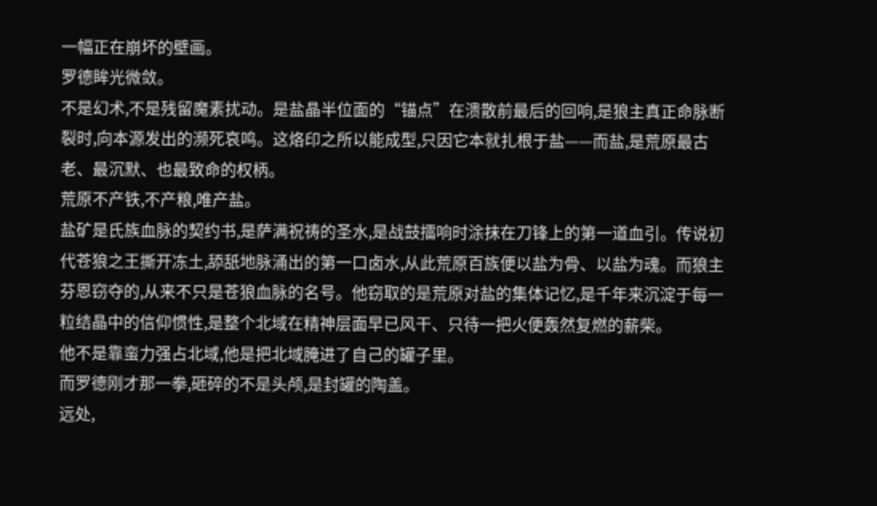一幅正在崩坏的壁画。
罗德眸光微敛。
不是幻术,不是残留魔素扰动。是盐晶半位面的“锚点”在溃散前最后的回响,是狼主真正命脉断裂时,向本源发出的濒死哀鸣。这烙印之所以能成型,只因它本就扎根于盐——而盐,是荒原最古老、最沉默、也最致命的权柄。
荒原不产铁,不产粮,唯产盐。
盐矿是氏族血脉的契约书,是萨满祝祷的圣水,是战鼓擂响时涂抹在刀锋上的第一道血引。传说初代苍狼之王撕开冻土,舔舐地脉涌出的第一口卤水,从此荒原百族便以盐为骨、以盐为魂。而狼主芬恩窃夺的,从来不只是苍狼血脉的名号。他窃取的是荒原对盐的集体记忆,是千年来沉淀于每一粒结晶中的信仰惯性,是整个北域在精神层面早已风干、只待一把火便轰然复燃的薪柴。
他不是靠蛮力强占北域,他是把北域腌进了自己的罐子里。
而罗德刚才那一拳,砸碎的不是头颅,是封罐的陶盖。
远处,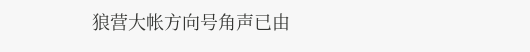狼营大帐方向号角声已由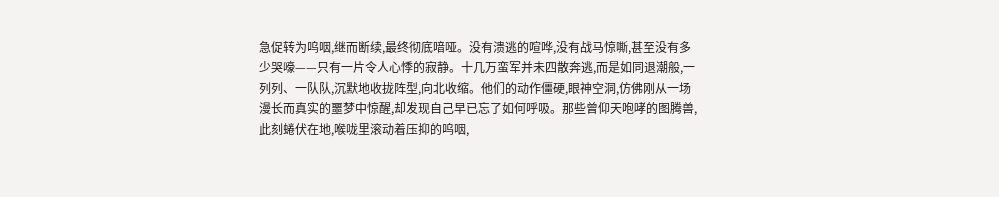急促转为呜咽,继而断续,最终彻底喑哑。没有溃逃的喧哗,没有战马惊嘶,甚至没有多少哭嚎——只有一片令人心悸的寂静。十几万蛮军并未四散奔逃,而是如同退潮般,一列列、一队队,沉默地收拢阵型,向北收缩。他们的动作僵硬,眼神空洞,仿佛刚从一场漫长而真实的噩梦中惊醒,却发现自己早已忘了如何呼吸。那些曾仰天咆哮的图腾兽,此刻蜷伏在地,喉咙里滚动着压抑的呜咽,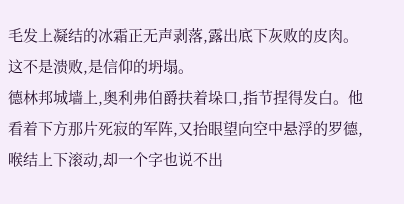毛发上凝结的冰霜正无声剥落,露出底下灰败的皮肉。
这不是溃败,是信仰的坍塌。
德林邦城墙上,奥利弗伯爵扶着垛口,指节捏得发白。他看着下方那片死寂的军阵,又抬眼望向空中悬浮的罗德,喉结上下滚动,却一个字也说不出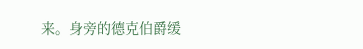来。身旁的德克伯爵缓